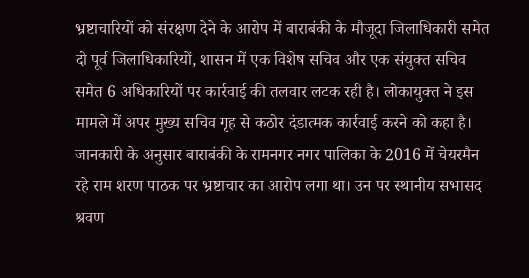भ्रष्टाचारियों को संरक्षण देने के आरोप में बाराबंकी के मौजूदा जिलाधिकारी समेत दो पूर्व जिलाधिकारियों, शासन में एक विशेष सचिव और एक संयुक्त सचिव समेत 6 अधिकारियों पर कार्रवाई की तलवार लटक रही है। लोकायुक्त ने इस मामले में अपर मुख्य सचिव गृह से कठोर दंडात्मक कार्रवाई करने को कहा है।
जानकारी के अनुसार बाराबंकी के रामनगर नगर पालिका के 2016 में चेयरमैन रहे राम शरण पाठक पर भ्रष्टाचार का आरोप लगा था। उन पर स्थानीय सभासद श्रवण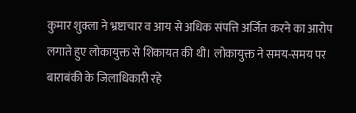कुमार शुक्ला ने भ्रष्टाचार व आय से अधिक संपत्ति अर्जित करने का आरोप लगाते हुए लोकायुक्त से शिकायत की थी। लोकायुक्त ने समय-समय पर बाराबंकी के जिलाधिकारी रहे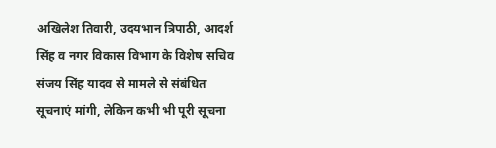अखिलेश तिवारी, उदयभान त्रिपाठी, आदर्श सिंह व नगर विकास विभाग के विशेष सचिव संजय सिंह यादव से मामले से संबंधित सूचनाएं मांगी, लेकिन कभी भी पूरी सूचना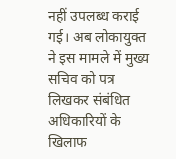नहीं उपलब्ध कराई गई। अब लोकायुक्त ने इस मामले में मुख्य सचिव को पत्र लिखकर संबंधित अधिकारियों के खिलाफ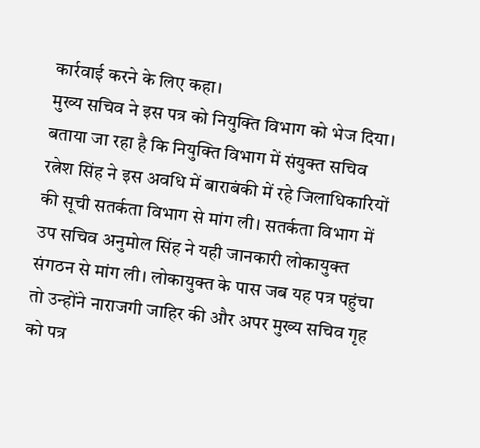कार्रवाई करने के लिए कहा।
मुख्य सचिव ने इस पत्र को नियुक्ति विभाग को भेज दिया। बताया जा रहा है कि नियुक्ति विभाग में संयुक्त सचिव रत्नेश सिंह ने इस अवधि में बाराबंकी में रहे जिलाधिकारियों की सूची सतर्कता विभाग से मांग ली। सतर्कता विभाग में उप सचिव अनुमोल सिंह ने यही जानकारी लोकायुक्त संगठन से मांग ली। लोकायुक्त के पास जब यह पत्र पहुंचा तो उन्होंने नाराजगी जाहिर की और अपर मुख्य सचिव गृह को पत्र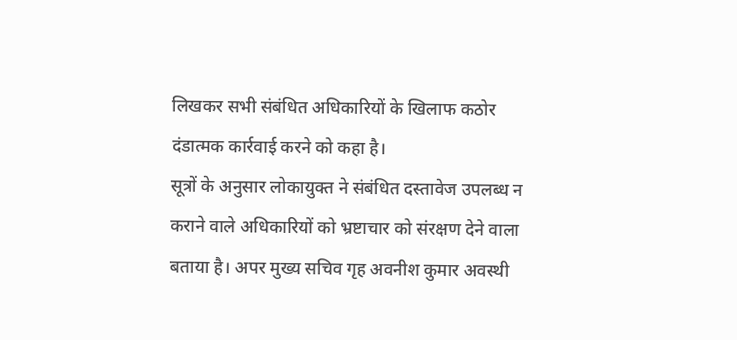लिखकर सभी संबंधित अधिकारियों के खिलाफ कठोर दंडात्मक कार्रवाई करने को कहा है।
सूत्रों के अनुसार लोकायुक्त ने संबंधित दस्तावेज उपलब्ध न कराने वाले अधिकारियों को भ्रष्टाचार को संरक्षण देने वाला बताया है। अपर मुख्य सचिव गृह अवनीश कुमार अवस्थी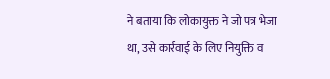ने बताया कि लोकायुक्त ने जो पत्र भेजा था, उसे कार्रवाई के लिए नियुक्ति व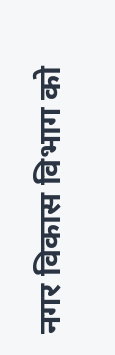नगर विकास विभाग को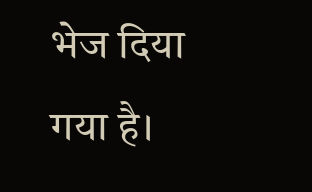भेज दिया गया है।